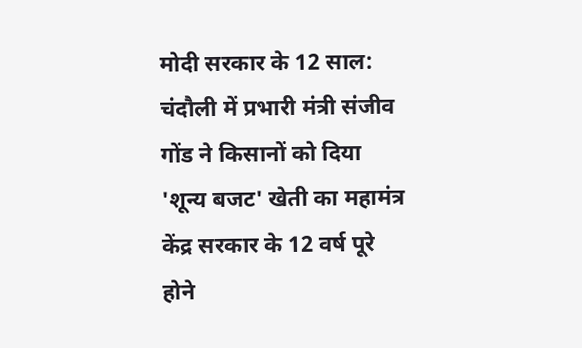मोदी सरकार के 12 साल: चंदौली में प्रभारी मंत्री संजीव गोंड ने किसानों को दिया 'शून्य बजट' खेती का महामंत्र
केंद्र सरकार के 12 वर्ष पूरे होने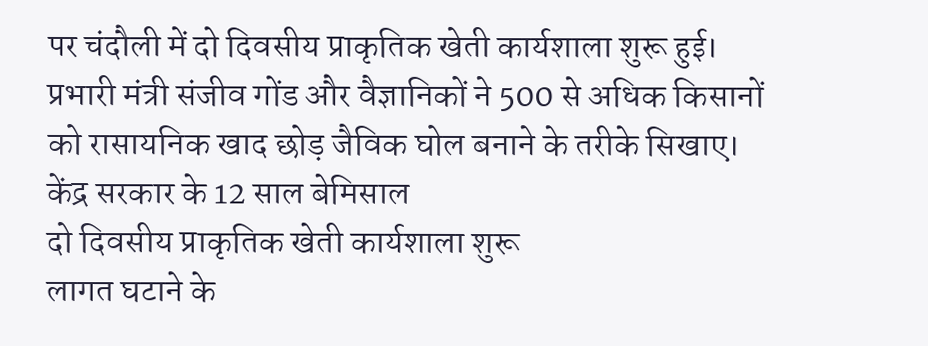पर चंदौली में दो दिवसीय प्राकृतिक खेती कार्यशाला शुरू हुई। प्रभारी मंत्री संजीव गोंड और वैज्ञानिकों ने 500 से अधिक किसानों को रासायनिक खाद छोड़ जैविक घोल बनाने के तरीके सिखाए।
केंद्र सरकार के 12 साल बेमिसाल
दो दिवसीय प्राकृतिक खेती कार्यशाला शुरू
लागत घटाने के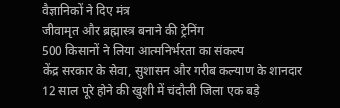वैज्ञानिकों ने दिए मंत्र
जीवामृत और ब्रह्मास्त्र बनाने की ट्रेनिंग
500 किसानों ने लिया आत्मनिर्भरता का संकल्प
केंद्र सरकार के सेवा, सुशासन और गरीब कल्याण के शानदार 12 साल पूरे होने की खुशी में चंदौली जिला एक बड़े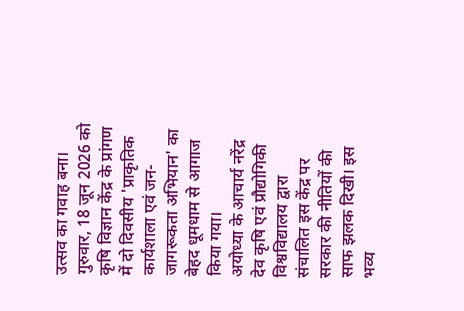उत्सव का गवाह बना। गुरुवार, 18 जून 2026 को कृषि विज्ञान केंद्र के प्रांगण में दो दिवसीय 'प्राकृतिक कार्यशाला एवं जन-जागरूकता अभियान' का बेहद धूमधाम से आगाज किया गया।
अयोध्या के आचार्य नरेंद्र देव कृषि एवं प्रौद्योगिकी विश्वविद्यालय द्वारा संचालित इस केंद्र पर सरकार की नीतियों की साफ झलक दिखी। इस भव्य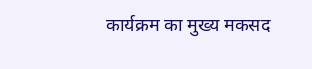कार्यक्रम का मुख्य मकसद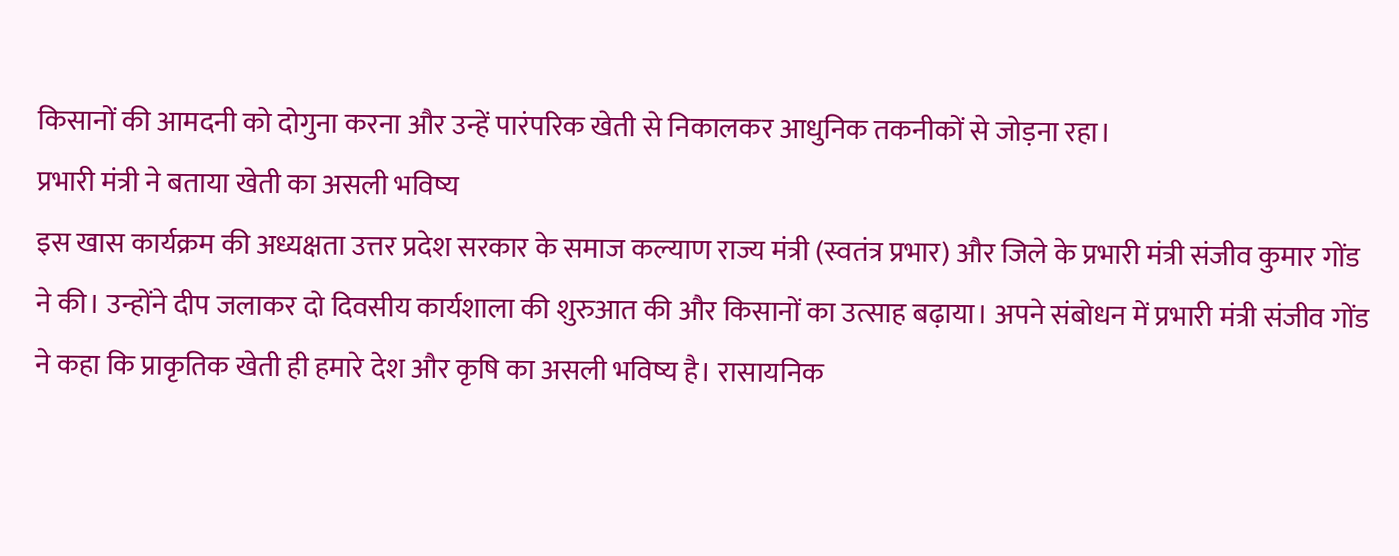किसानों की आमदनी को दोगुना करना और उन्हें पारंपरिक खेती से निकालकर आधुनिक तकनीकों से जोड़ना रहा।
प्रभारी मंत्री ने बताया खेती का असली भविष्य
इस खास कार्यक्रम की अध्यक्षता उत्तर प्रदेश सरकार के समाज कल्याण राज्य मंत्री (स्वतंत्र प्रभार) और जिले के प्रभारी मंत्री संजीव कुमार गोंड ने की। उन्होंने दीप जलाकर दो दिवसीय कार्यशाला की शुरुआत की और किसानों का उत्साह बढ़ाया। अपने संबोधन में प्रभारी मंत्री संजीव गोंड ने कहा कि प्राकृतिक खेती ही हमारे देश और कृषि का असली भविष्य है। रासायनिक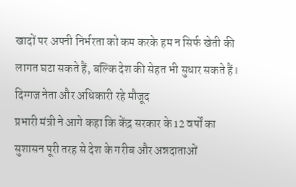खादों पर अपनी निर्भरता को कम करके हम न सिर्फ खेती की लागत घटा सकते हैं, बल्कि देश की सेहत भी सुधार सकते हैं।
दिग्गज नेता और अधिकारी रहे मौजूद
प्रभारी मंत्री ने आगे कहा कि केंद्र सरकार के 12 वर्षों का सुशासन पूरी तरह से देश के गरीब और अन्नदाताओं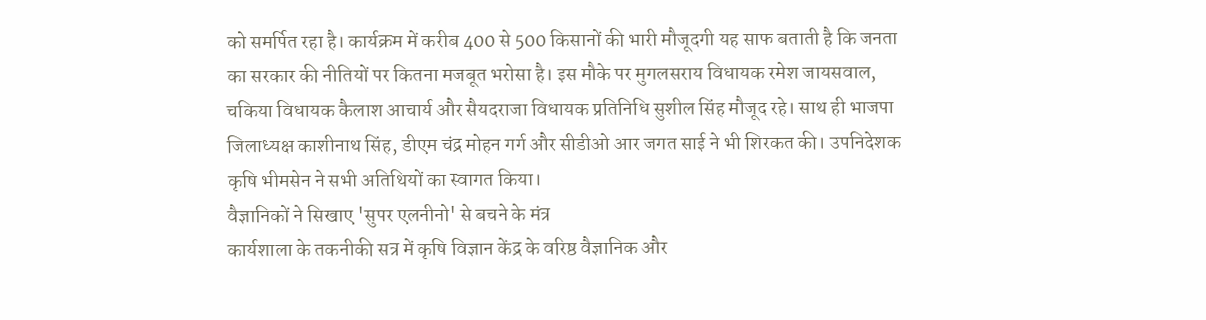को समर्पित रहा है। कार्यक्रम में करीब 400 से 500 किसानों की भारी मौजूदगी यह साफ बताती है कि जनता का सरकार की नीतियों पर कितना मजबूत भरोसा है। इस मौके पर मुगलसराय विधायक रमेश जायसवाल, चकिया विधायक कैलाश आचार्य और सैयदराजा विधायक प्रतिनिधि सुशील सिंह मौजूद रहे। साथ ही भाजपा जिलाध्यक्ष काशीनाथ सिंह, डीएम चंद्र मोहन गर्ग और सीडीओ आर जगत साई ने भी शिरकत की। उपनिदेशक कृषि भीमसेन ने सभी अतिथियों का स्वागत किया।
वैज्ञानिकों ने सिखाए 'सुपर एलनीनो' से बचने के मंत्र
कार्यशाला के तकनीकी सत्र में कृषि विज्ञान केंद्र के वरिष्ठ वैज्ञानिक और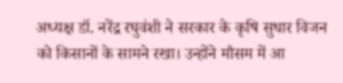अध्यक्ष डॉ. नरेंद्र रघुवंशी ने सरकार के कृषि सुधार विजन को किसानों के सामने रखा। उन्होंने मौसम में आ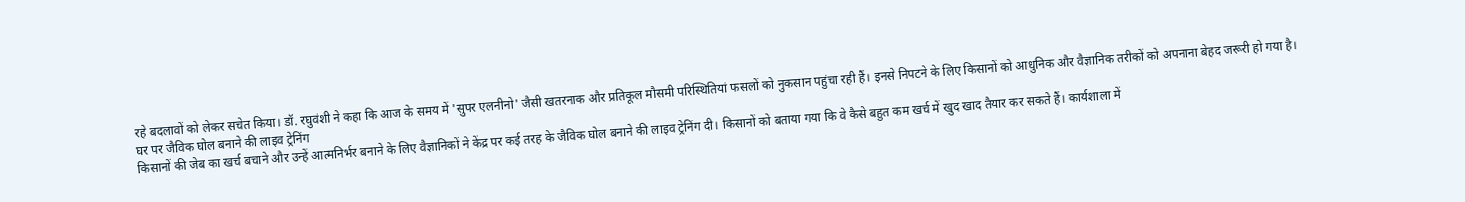रहे बदलावों को लेकर सचेत किया। डॉ. रघुवंशी ने कहा कि आज के समय में 'सुपर एलनीनो' जैसी खतरनाक और प्रतिकूल मौसमी परिस्थितियां फसलों को नुकसान पहुंचा रही हैं। इनसे निपटने के लिए किसानों को आधुनिक और वैज्ञानिक तरीकों को अपनाना बेहद जरूरी हो गया है।
घर पर जैविक घोल बनाने की लाइव ट्रेनिंग
किसानों की जेब का खर्च बचाने और उन्हें आत्मनिर्भर बनाने के लिए वैज्ञानिकों ने केंद्र पर कई तरह के जैविक घोल बनाने की लाइव ट्रेनिंग दी। किसानों को बताया गया कि वे कैसे बहुत कम खर्च में खुद खाद तैयार कर सकते हैं। कार्यशाला में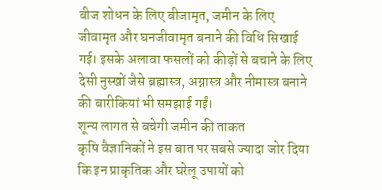बीज शोधन के लिए बीजामृत, जमीन के लिए जीवामृत और घनजीवामृत बनाने की विधि सिखाई गई। इसके अलावा फसलों को कीड़ों से बचाने के लिए देसी नुस्खों जैसे ब्रह्मास्त्र, अग्नास्त्र और नीमास्त्र बनाने की बारीकियां भी समझाई गईं।
शून्य लागत से बचेगी जमीन की ताकत
कृषि वैज्ञानिकों ने इस बात पर सबसे ज्यादा जोर दिया कि इन प्राकृतिक और घरेलू उपायों को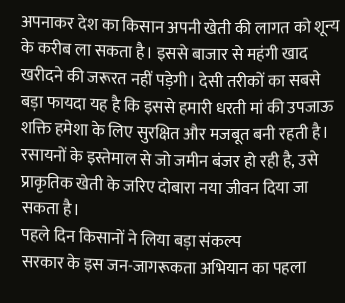अपनाकर देश का किसान अपनी खेती की लागत को शून्य के करीब ला सकता है। इससे बाजार से महंगी खाद खरीदने की जरूरत नहीं पड़ेगी। देसी तरीकों का सबसे बड़ा फायदा यह है कि इससे हमारी धरती मां की उपजाऊ शक्ति हमेशा के लिए सुरक्षित और मजबूत बनी रहती है। रसायनों के इस्तेमाल से जो जमीन बंजर हो रही है, उसे प्राकृतिक खेती के जरिए दोबारा नया जीवन दिया जा सकता है।
पहले दिन किसानों ने लिया बड़ा संकल्प
सरकार के इस जन-जागरूकता अभियान का पहला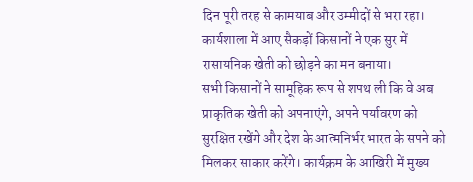दिन पूरी तरह से कामयाब और उम्मीदों से भरा रहा। कार्यशाला में आए सैकड़ों किसानों ने एक सुर में रासायनिक खेती को छोड़ने का मन बनाया।
सभी किसानों ने सामूहिक रूप से शपथ ली कि वे अब प्राकृतिक खेती को अपनाएंगे, अपने पर्यावरण को सुरक्षित रखेंगे और देश के आत्मनिर्भर भारत के सपने को मिलकर साकार करेंगे। कार्यक्रम के आखिरी में मुख्य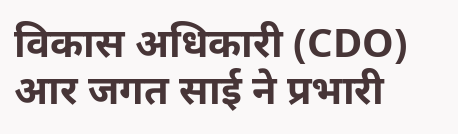विकास अधिकारी (CDO) आर जगत साई ने प्रभारी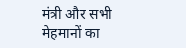मंत्री और सभी मेहमानों का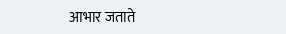आभार जताते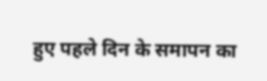हुए पहले दिन के समापन का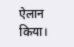ऐलान किया।